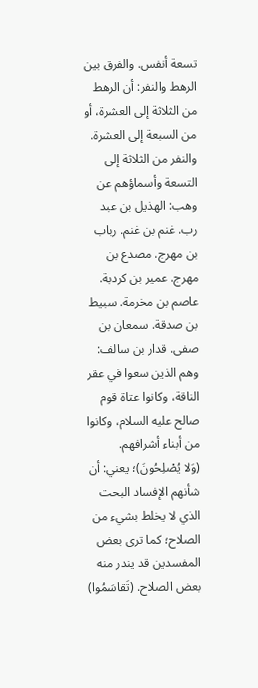تسعة أنفس. والفرق بين الرهط والنفر: أن الرهط من الثلاثة إلى العشرة، أو من السبعة إلى العشرة. والنفر من الثلاثة إلى التسعة وأسماؤهم عن وهب: الهذيل بن عبد رب. غنم بن غنم. رباب بن مهرج. مصدع بن مهرج. عمير بن كردبة. عاصم بن مخرمة. سبيط بن صدقة. سمعان بن صفى. قدار بن سالف: وهم الذين سعوا في عقر الناقة، وكانوا عتاة قوم صالح عليه السلام، وكانوا من أبناء أشرافهم.
(وَلا يُصْلِحُونَ)؛ يعني: أن شأنهم الإفساد البحت الذي لا يخلط بشيء من الصلاح؛ كما ترى بعض المفسدين قد يندر منه بعض الصلاح. (تَقاسَمُوا)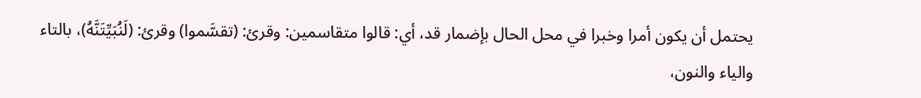يحتمل أن يكون أمرا وخبرا في محل الحال بإضمار قد، أي: قالوا متقاسمين: وقرئ: (تقسَّموا) وقرئ: (لَنُبَيِّتَنَّهُ)، بالتاء والياء والنون،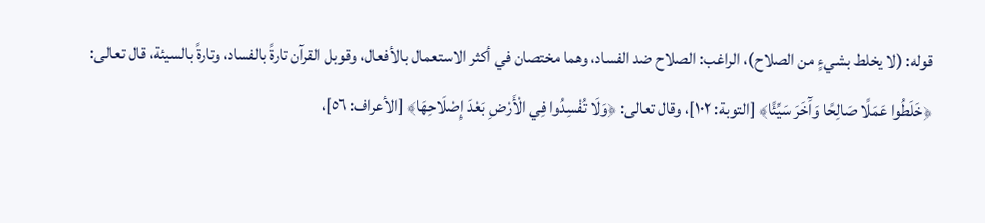قوله: (لا يخلط بشيءٍ من الصلاح)، الراغب: الصلاح ضد الفساد، وهما مختصان في أكثر الاستعمال بالأفعال، وقوبل القرآن تارةً بالفساد، وتارةً بالسيئة، قال تعالى: ﴿خَلَطُوا عَمَلًا صَالِحًا وَآَخَرَ سَيِّئًا﴾ [التوبة: ١٠٢]، وقال تعالى: ﴿وَلَا تُفْسِدُوا فِي الْأَرْضِ بَعْدَ إِصْلَاحِهَا﴾ [الأعراف: ٥٦]،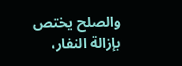والصلح يختص بإزالة النفار،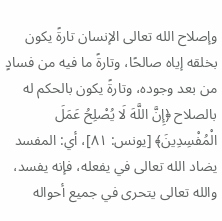وإصلاح الله تعالى الإنسان تارةً يكون بخلقه إياه صالحًا، وتارةً ما فيه من فسادٍ من بعد وجوده، وتارةً يكون بالحكم له بالصلاح ﴿إِنَّ اللَّهَ لَا يُصْلِحُ عَمَلَ الْمُفْسِدِينَ﴾ [يونس: ٨١]، أي: المفسد يضاد الله تعالى في يفعله، فإنه يفسد، والله تعالى يتحرى في جميع أحواله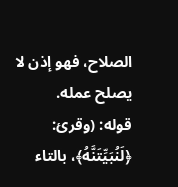الصلاح، فهو إذن لا يصلح عمله.
قوله: (وقرئ: ﴿لَنُبَيِّتَنَّهُ﴾، بالتاء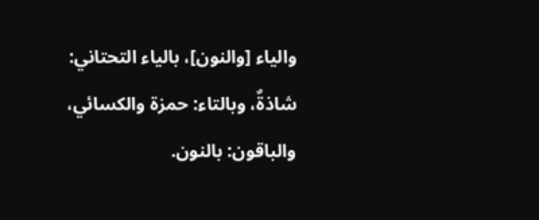والياء [والنون]، بالياء التحتاني: شاذةٌ، وبالتاء: حمزة والكسائي، والباقون: بالنون.